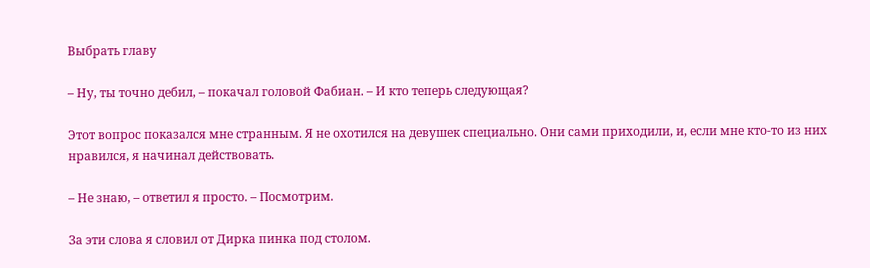Выбрать главу

– Ну, ты точно дебил, – покачал головой Фабиан. – И кто теперь следующая?

Этот вопрос показался мне странным. Я не охотился на девушек специально. Они сами приходили, и, если мне кто-то из них нравился, я начинал действовать.

– Не знаю, – ответил я просто. – Посмотрим.

За эти слова я словил от Дирка пинка под столом.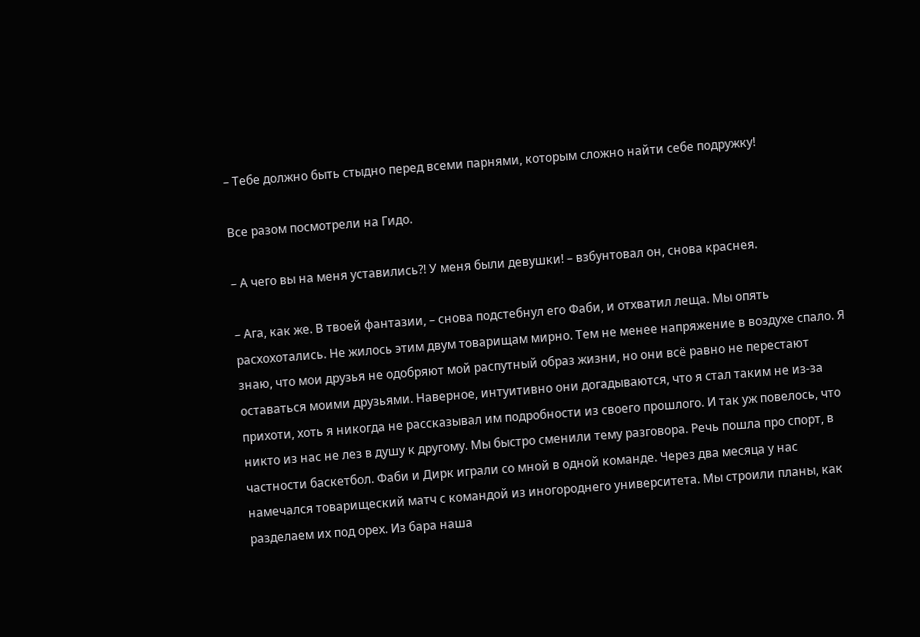– Тебе должно быть стыдно перед всеми парнями, которым сложно найти себе подружку!

Все разом посмотрели на Гидо.

– А чего вы на меня уставились?! У меня были девушки! – взбунтовал он, снова краснея.

– Ага, как же. В твоей фантазии, – снова подстебнул его Фаби, и отхватил леща. Мы опять расхохотались. Не жилось этим двум товарищам мирно. Тем не менее напряжение в воздухе спало. Я знаю, что мои друзья не одобряют мой распутный образ жизни, но они всё равно не перестают оставаться моими друзьями. Наверное, интуитивно они догадываются, что я стал таким не из-за прихоти, хоть я никогда не рассказывал им подробности из своего прошлого. И так уж повелось, что никто из нас не лез в душу к другому. Мы быстро сменили тему разговора. Речь пошла про спорт, в частности баскетбол. Фаби и Дирк играли со мной в одной команде. Через два месяца у нас намечался товарищеский матч с командой из иногороднего университета. Мы строили планы, как разделаем их под орех. Из бара наша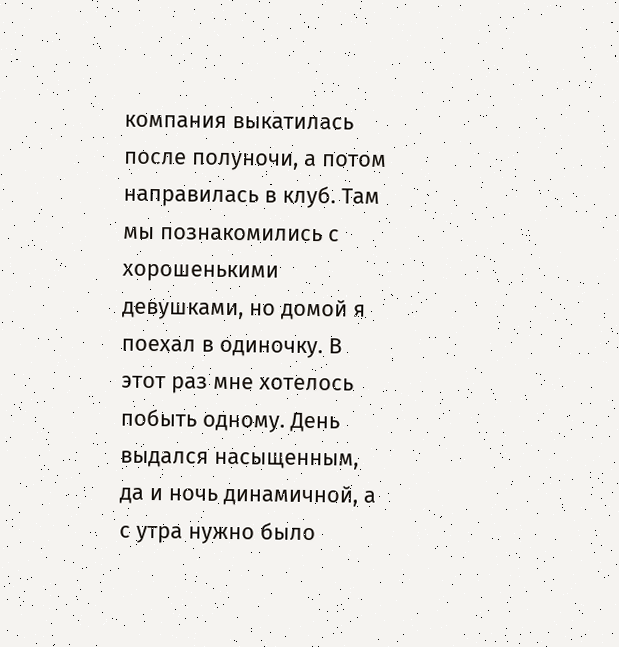компания выкатилась после полуночи, а потом направилась в клуб. Там мы познакомились с хорошенькими девушками, но домой я поехал в одиночку. В этот раз мне хотелось побыть одному. День выдался насыщенным, да и ночь динамичной, а с утра нужно было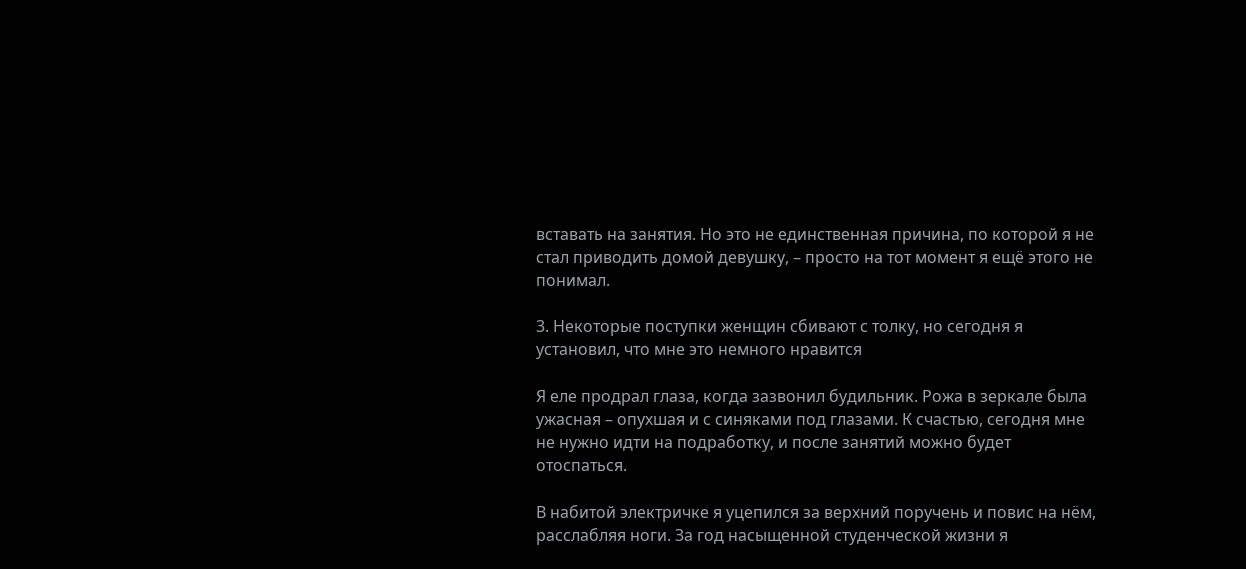вставать на занятия. Но это не единственная причина, по которой я не стал приводить домой девушку, – просто на тот момент я ещё этого не понимал.

3. Некоторые поступки женщин сбивают с толку, но сегодня я установил, что мне это немного нравится

Я еле продрал глаза, когда зазвонил будильник. Рожа в зеркале была ужасная – опухшая и с синяками под глазами. К счастью, сегодня мне не нужно идти на подработку, и после занятий можно будет отоспаться.

В набитой электричке я уцепился за верхний поручень и повис на нём, расслабляя ноги. За год насыщенной студенческой жизни я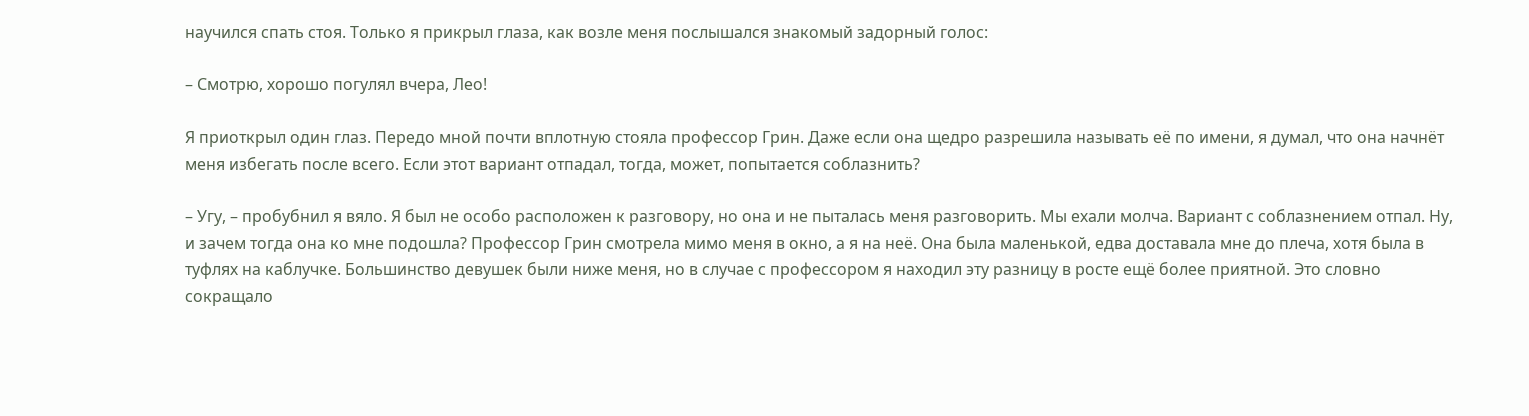научился спать стоя. Только я прикрыл глаза, как возле меня послышался знакомый задорный голос:

– Смотрю, хорошо погулял вчера, Лео!

Я приоткрыл один глаз. Передо мной почти вплотную стояла профессор Грин. Даже если она щедро разрешила называть её по имени, я думал, что она начнёт меня избегать после всего. Если этот вариант отпадал, тогда, может, попытается соблазнить?

– Угу, – пробубнил я вяло. Я был не особо расположен к разговору, но она и не пыталась меня разговорить. Мы ехали молча. Вариант с соблазнением отпал. Ну, и зачем тогда она ко мне подошла? Профессор Грин смотрела мимо меня в окно, а я на неё. Она была маленькой, едва доставала мне до плеча, хотя была в туфлях на каблучке. Большинство девушек были ниже меня, но в случае с профессором я находил эту разницу в росте ещё более приятной. Это словно сокращало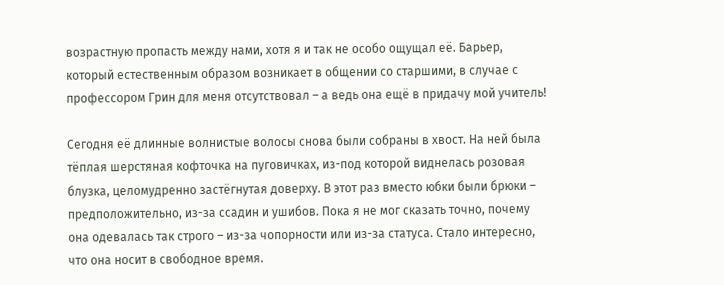возрастную пропасть между нами, хотя я и так не особо ощущал её. Барьер, который естественным образом возникает в общении со старшими, в случае с профессором Грин для меня отсутствовал – а ведь она ещё в придачу мой учитель!

Сегодня её длинные волнистые волосы снова были собраны в хвост. На ней была тёплая шерстяная кофточка на пуговичках, из-под которой виднелась розовая блузка, целомудренно застёгнутая доверху. В этот раз вместо юбки были брюки – предположительно, из-за ссадин и ушибов. Пока я не мог сказать точно, почему она одевалась так строго – из-за чопорности или из-за статуса. Стало интересно, что она носит в свободное время.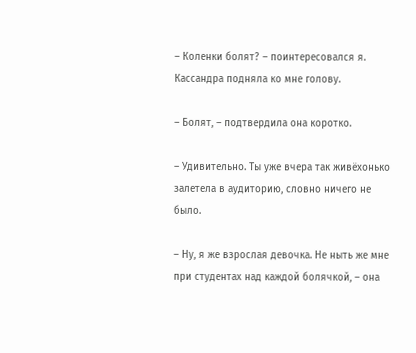– Коленки болят? – поинтересовался я. Кассандра подняла ко мне голову.

– Болят, – подтвердила она коротко.

– Удивительно. Ты уже вчера так живёхонько залетела в аудиторию, словно ничего не было.

– Ну, я же взрослая девочка. Не ныть же мне при студентах над каждой болячкой, – она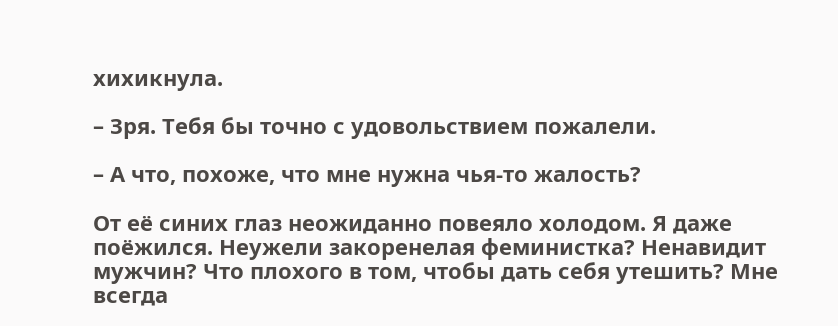хихикнула.

– Зря. Тебя бы точно с удовольствием пожалели.

– А что, похоже, что мне нужна чья-то жалость?

От её синих глаз неожиданно повеяло холодом. Я даже поёжился. Неужели закоренелая феминистка? Ненавидит мужчин? Что плохого в том, чтобы дать себя утешить? Мне всегда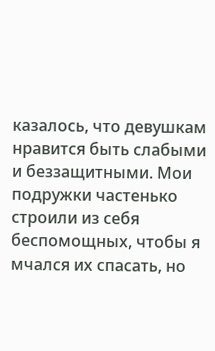казалось, что девушкам нравится быть слабыми и беззащитными. Мои подружки частенько строили из себя беспомощных, чтобы я мчался их спасать, но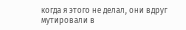когда я этого не делал, они вдруг мутировали в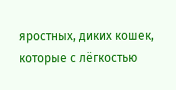яростных, диких кошек, которые с лёгкостью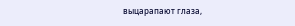выцарапают глаза,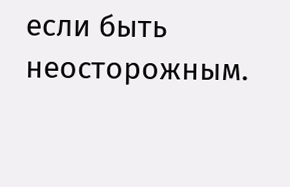если быть неосторожным.